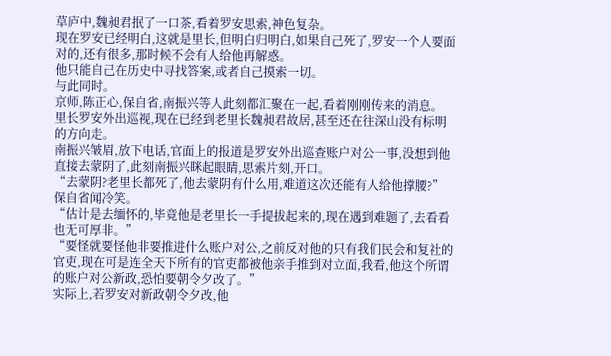草庐中,魏昶君抿了一口茶,看着罗安思索,神色复杂。
现在罗安已经明白,这就是里长,但明白归明白,如果自己死了,罗安一个人要面对的,还有很多,那时候不会有人给他再解惑。
他只能自己在历史中寻找答案,或者自己摸索一切。
与此同时。
京师,陈正心,保自省,南振兴等人此刻都汇聚在一起,看着刚刚传来的消息。
里长罗安外出巡视,现在已经到老里长魏昶君故居,甚至还在往深山没有标明的方向走。
南振兴皱眉,放下电话,官面上的报道是罗安外出巡查账户对公一事,没想到他直接去蒙阴了,此刻南振兴眯起眼睛,思索片刻,开口。
“去蒙阴?老里长都死了,他去蒙阴有什么用,难道这次还能有人给他撑腰?”
保自省闻冷笑。
“估计是去缅怀的,毕竟他是老里长一手提拔起来的,现在遇到难题了,去看看也无可厚非。”
“要怪就要怪他非要推进什么账户对公,之前反对他的只有我们民会和复社的官吏,现在可是连全天下所有的官吏都被他亲手推到对立面,我看,他这个所谓的账户对公新政,恐怕要朝令夕改了。”
实际上,若罗安对新政朝令夕改,他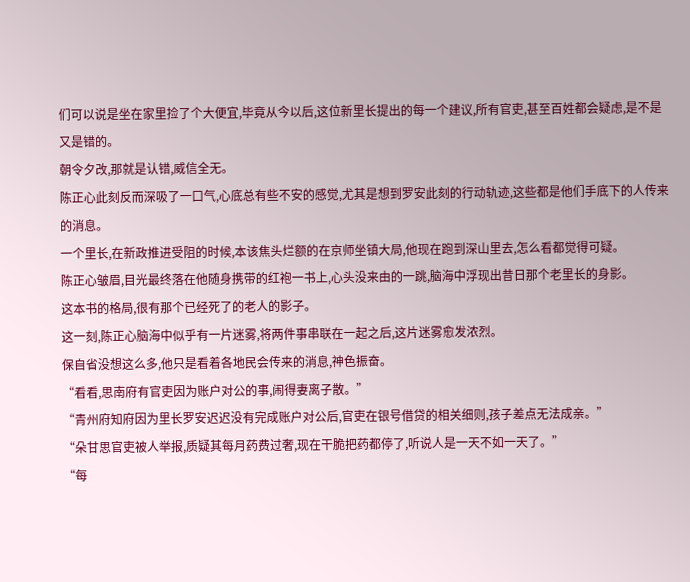们可以说是坐在家里捡了个大便宜,毕竟从今以后,这位新里长提出的每一个建议,所有官吏,甚至百姓都会疑虑,是不是又是错的。
朝令夕改,那就是认错,威信全无。
陈正心此刻反而深吸了一口气,心底总有些不安的感觉,尤其是想到罗安此刻的行动轨迹,这些都是他们手底下的人传来的消息。
一个里长,在新政推进受阻的时候,本该焦头烂额的在京师坐镇大局,他现在跑到深山里去,怎么看都觉得可疑。
陈正心皱眉,目光最终落在他随身携带的红袍一书上,心头没来由的一跳,脑海中浮现出昔日那个老里长的身影。
这本书的格局,很有那个已经死了的老人的影子。
这一刻,陈正心脑海中似乎有一片迷雾,将两件事串联在一起之后,这片迷雾愈发浓烈。
保自省没想这么多,他只是看着各地民会传来的消息,神色振奋。
“看看,思南府有官吏因为账户对公的事,闹得妻离子散。”
“青州府知府因为里长罗安迟迟没有完成账户对公后,官吏在银号借贷的相关细则,孩子差点无法成亲。”
“朵甘思官吏被人举报,质疑其每月药费过奢,现在干脆把药都停了,听说人是一天不如一天了。”
“每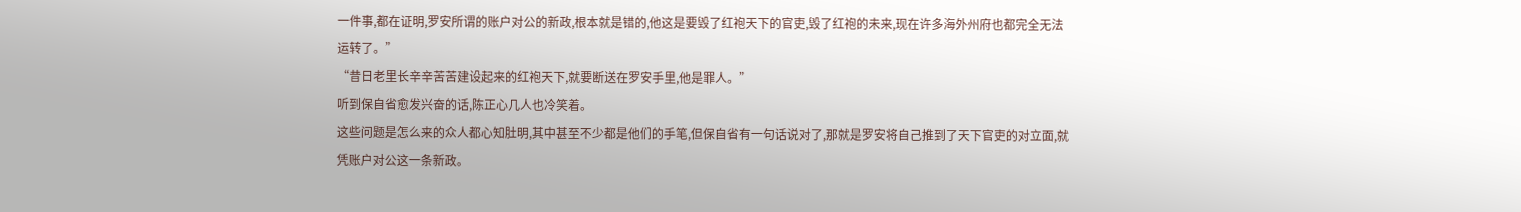一件事,都在证明,罗安所谓的账户对公的新政,根本就是错的,他这是要毁了红袍天下的官吏,毁了红袍的未来,现在许多海外州府也都完全无法运转了。”
“昔日老里长辛辛苦苦建设起来的红袍天下,就要断送在罗安手里,他是罪人。”
听到保自省愈发兴奋的话,陈正心几人也冷笑着。
这些问题是怎么来的众人都心知肚明,其中甚至不少都是他们的手笔,但保自省有一句话说对了,那就是罗安将自己推到了天下官吏的对立面,就凭账户对公这一条新政。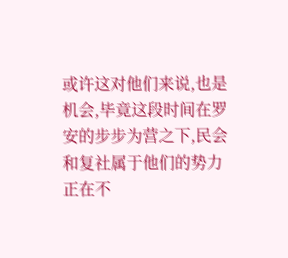或许这对他们来说,也是机会,毕竟这段时间在罗安的步步为营之下,民会和复社属于他们的势力正在不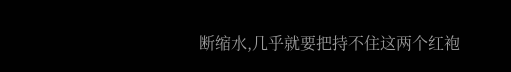断缩水,几乎就要把持不住这两个红袍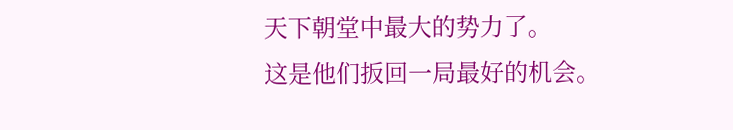天下朝堂中最大的势力了。
这是他们扳回一局最好的机会。